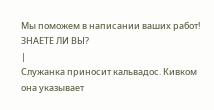Мы поможем в написании ваших работ!
ЗНАЕТЕ ЛИ ВЫ?
|
Служанка приносит кальвадос. Кивком она указывает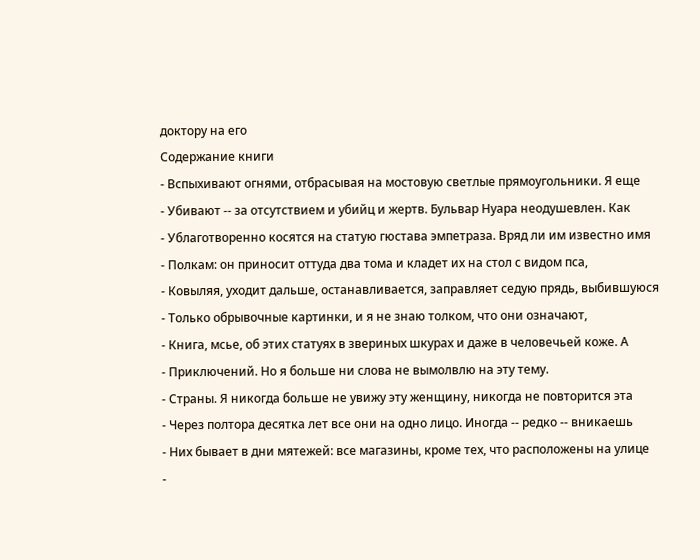доктору на его
Содержание книги
- Вспыхивают огнями, отбрасывая на мостовую светлые прямоугольники. Я еще
- Убивают -- за отсутствием и убийц и жертв. Бульвар Нуара неодушевлен. Как
- Ублаготворенно косятся на статую гюстава эмпетраза. Вряд ли им известно имя
- Полкам: он приносит оттуда два тома и кладет их на стол с видом пса,
- Ковыляя, уходит дальше, останавливается, заправляет седую прядь, выбившуюся
- Только обрывочные картинки, и я не знаю толком, что они означают,
- Книга, мсье, об этих статуях в звериных шкурах и даже в человечьей коже. А
- Приключений. Но я больше ни слова не вымолвлю на эту тему.
- Страны. Я никогда больше не увижу эту женщину, никогда не повторится эта
- Через полтора десятка лет все они на одно лицо. Иногда -- редко -- вникаешь
- Них бывает в дни мятежей: все магазины, кроме тех, что расположены на улице
-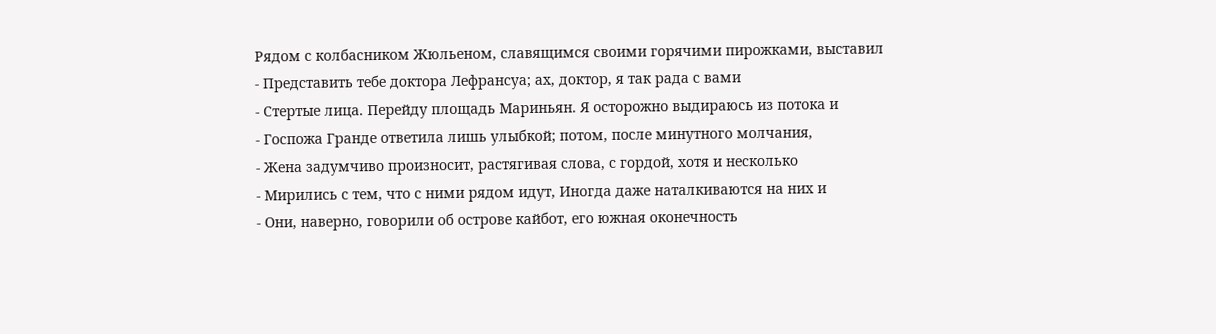Рядом с колбасником Жюльеном, славящимся своими горячими пирожками, выставил
- Представить тебе доктора Лефрансуа; ах, доктор, я так рада с вами
- Стертые лица. Перейду площадь Мариньян. Я осторожно выдираюсь из потока и
- Госпожа Гранде ответила лишь улыбкой; потом, после минутного молчания,
- Жена задумчиво произносит, растягивая слова, с гордой, хотя и несколько
- Мирились с тем, что с ними рядом идут, Иногда даже наталкиваются на них и
- Они, наверно, говорили об острове кайбот, его южная оконечность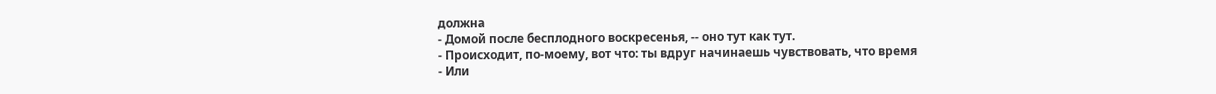должна
- Домой после бесплодного воскресенья, -- оно тут как тут.
- Происходит, по-моему, вот что: ты вдруг начинаешь чувствовать, что время
- Или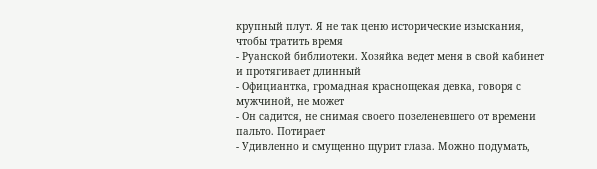крупный плут. Я не так ценю исторические изыскания, чтобы тратить время
- Руанской библиотеки. Хозяйка ведет меня в свой кабинет и протягивает длинный
- Официантка, громадная краснощекая девка, говоря с мужчиной, не может
- Он садится, не снимая своего позеленевшего от времени пальто. Потирает
- Удивленно и смущенно щурит глаза. Можно подумать,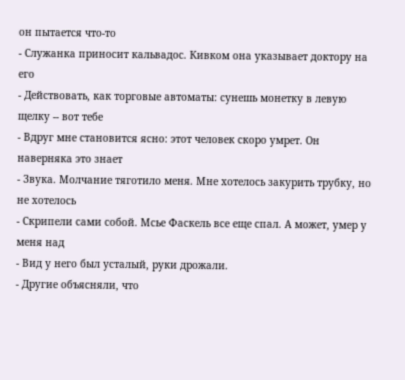он пытается что-то
- Служанка приносит кальвадос. Кивком она указывает доктору на его
- Действовать, как торговые автоматы: сунешь монетку в левую щелку -- вот тебе
- Вдруг мне становится ясно: этот человек скоро умрет. Он наверняка это знает
- Звука. Молчание тяготило меня. Мне хотелось закурить трубку, но не хотелось
- Скрипели сами собой. Мсье Фаскель все еще спал. А может, умер у меня над
- Вид у него был усталый, руки дрожали.
- Другие объясняли, что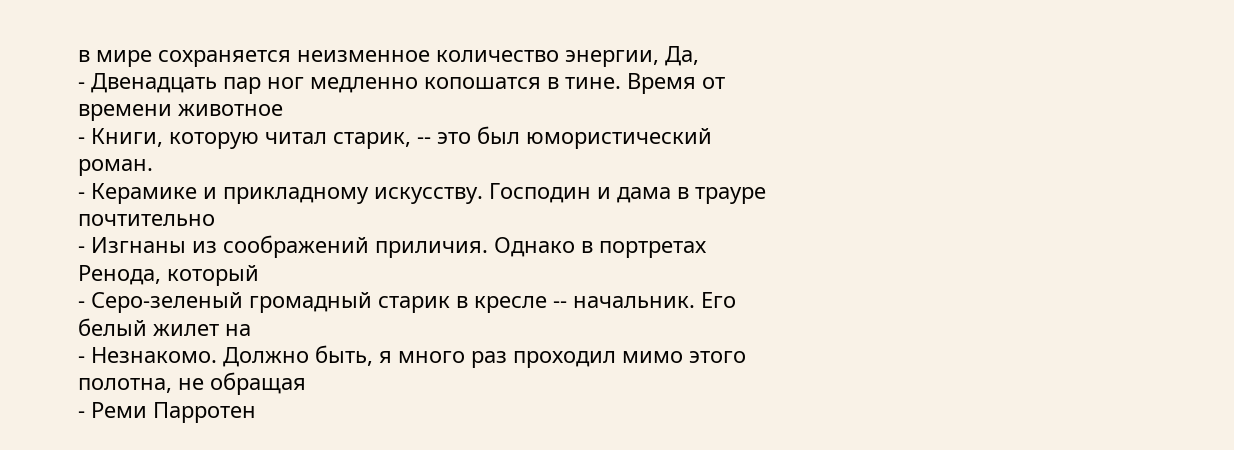в мире сохраняется неизменное количество энергии, Да,
- Двенадцать пар ног медленно копошатся в тине. Время от времени животное
- Книги, которую читал старик, -- это был юмористический роман.
- Керамике и прикладному искусству. Господин и дама в трауре почтительно
- Изгнаны из соображений приличия. Однако в портретах Ренода, который
- Серо-зеленый громадный старик в кресле -- начальник. Его белый жилет на
- Незнакомо. Должно быть, я много раз проходил мимо этого полотна, не обращая
- Реми Парротен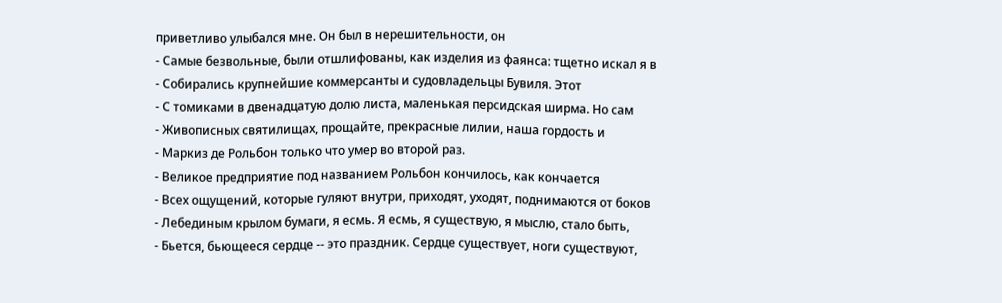приветливо улыбался мне. Он был в нерешительности, он
- Самые безвольные, были отшлифованы, как изделия из фаянса: тщетно искал я в
- Собирались крупнейшие коммерсанты и судовладельцы Бувиля. Этот
- С томиками в двенадцатую долю листа, маленькая персидская ширма. Но сам
- Живописных святилищах, прощайте, прекрасные лилии, наша гордость и
- Маркиз де Рольбон только что умер во второй раз.
- Великое предприятие под названием Рольбон кончилось, как кончается
- Всех ощущений, которые гуляют внутри, приходят, уходят, поднимаются от боков
- Лебединым крылом бумаги, я есмь. Я есмь, я существую, я мыслю, стало быть,
- Бьется, бьющееся сердце -- это праздник. Сердце существует, ноги существуют,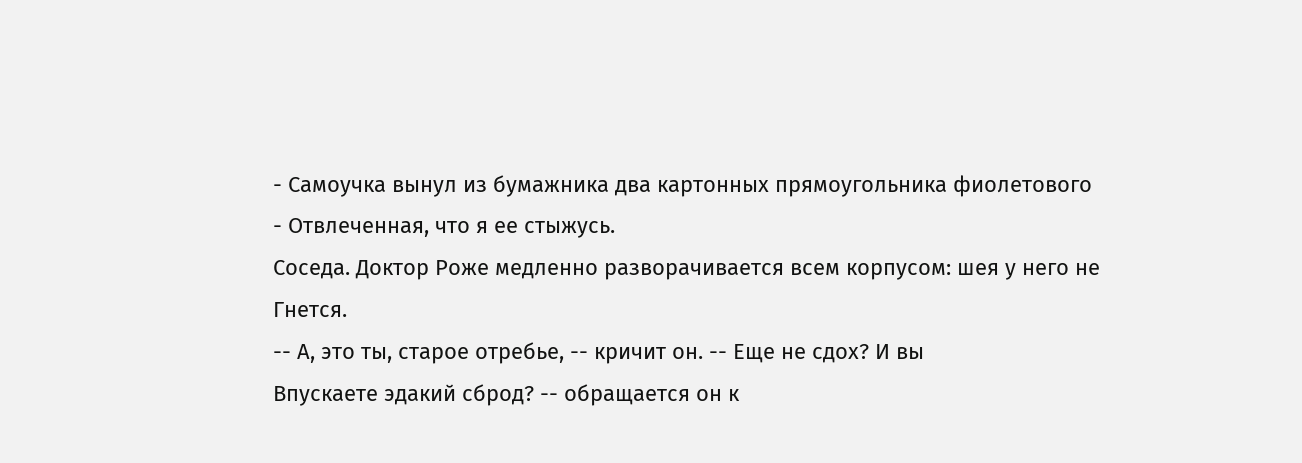- Самоучка вынул из бумажника два картонных прямоугольника фиолетового
- Отвлеченная, что я ее стыжусь.
Соседа. Доктор Роже медленно разворачивается всем корпусом: шея у него не
Гнется.
-- А, это ты, старое отребье, -- кричит он. -- Еще не сдох? И вы
Впускаете эдакий сброд? -- обращается он к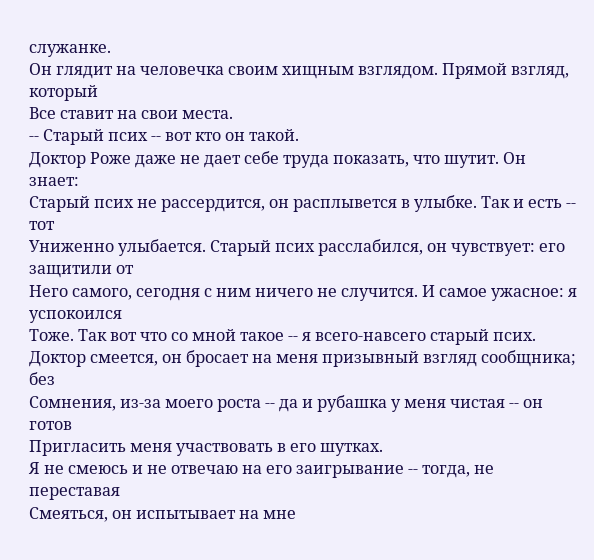служанке.
Он глядит на человечка своим хищным взглядом. Прямой взгляд, который
Все ставит на свои места.
-- Старый псих -- вот кто он такой.
Доктор Роже даже не дает себе труда показать, что шутит. Он знает:
Старый псих не рассердится, он расплывется в улыбке. Так и есть -- тот
Униженно улыбается. Старый псих расслабился, он чувствует: его защитили от
Него самого, сегодня с ним ничего не случится. И самое ужасное: я успокоился
Тоже. Так вот что со мной такое -- я всего-навсего старый псих.
Доктор смеется, он бросает на меня призывный взгляд сообщника; без
Сомнения, из-за моего роста -- да и рубашка у меня чистая -- он готов
Пригласить меня участвовать в его шутках.
Я не смеюсь и не отвечаю на его заигрывание -- тогда, не переставая
Смеяться, он испытывает на мне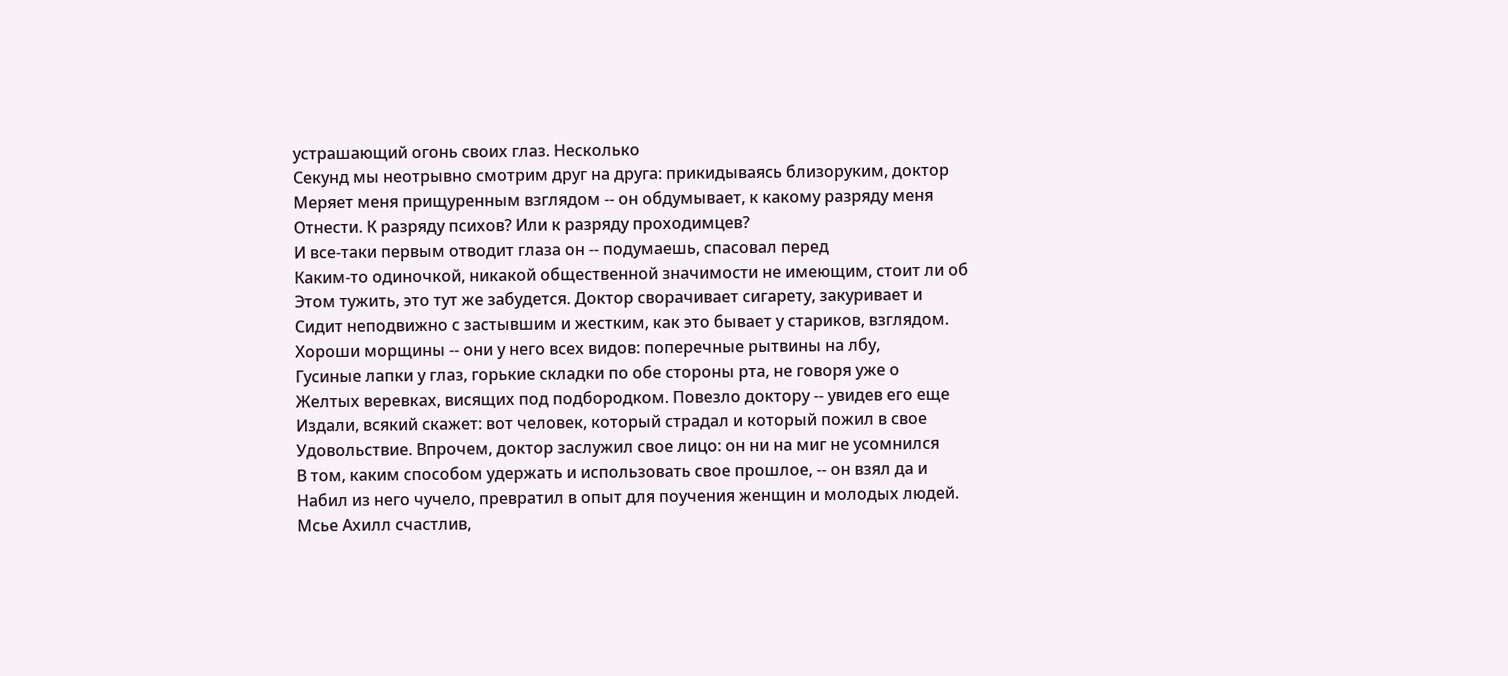устрашающий огонь своих глаз. Несколько
Секунд мы неотрывно смотрим друг на друга: прикидываясь близоруким, доктор
Меряет меня прищуренным взглядом -- он обдумывает, к какому разряду меня
Отнести. К разряду психов? Или к разряду проходимцев?
И все-таки первым отводит глаза он -- подумаешь, спасовал перед
Каким-то одиночкой, никакой общественной значимости не имеющим, стоит ли об
Этом тужить, это тут же забудется. Доктор сворачивает сигарету, закуривает и
Сидит неподвижно с застывшим и жестким, как это бывает у стариков, взглядом.
Хороши морщины -- они у него всех видов: поперечные рытвины на лбу,
Гусиные лапки у глаз, горькие складки по обе стороны рта, не говоря уже о
Желтых веревках, висящих под подбородком. Повезло доктору -- увидев его еще
Издали, всякий скажет: вот человек, который страдал и который пожил в свое
Удовольствие. Впрочем, доктор заслужил свое лицо: он ни на миг не усомнился
В том, каким способом удержать и использовать свое прошлое, -- он взял да и
Набил из него чучело, превратил в опыт для поучения женщин и молодых людей.
Мсье Ахилл счастлив,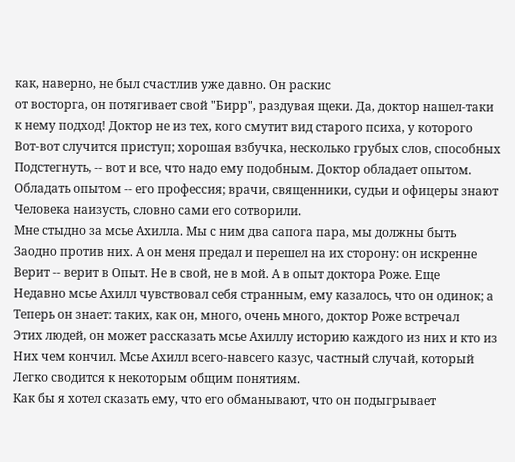как, наверно, не был счастлив уже давно. Он раскис
от восторга, он потягивает свой "Бирр", раздувая щеки. Да, доктор нашел-таки
к нему подход! Доктор не из тех, кого смутит вид старого психа, у которого
Вот-вот случится приступ; хорошая взбучка, несколько грубых слов, способных
Подстегнуть, -- вот и все, что надо ему подобным. Доктор обладает опытом.
Обладать опытом -- его профессия; врачи, священники, судьи и офицеры знают
Человека наизусть, словно сами его сотворили.
Мне стыдно за мсье Ахилла. Мы с ним два сапога пара, мы должны быть
Заодно против них. А он меня предал и перешел на их сторону: он искренне
Верит -- верит в Опыт. Не в свой, не в мой. А в опыт доктора Роже. Еще
Недавно мсье Ахилл чувствовал себя странным, ему казалось, что он одинок; а
Теперь он знает: таких, как он, много, очень много, доктор Роже встречал
Этих людей, он может рассказать мсье Ахиллу историю каждого из них и кто из
Них чем кончил. Мсье Ахилл всего-навсего казус, частный случай, который
Легко сводится к некоторым общим понятиям.
Как бы я хотел сказать ему, что его обманывают, что он подыгрывает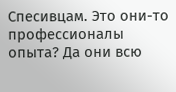Спесивцам. Это они-то профессионалы опыта? Да они всю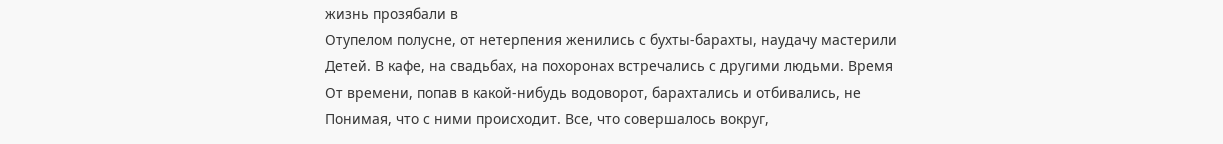жизнь прозябали в
Отупелом полусне, от нетерпения женились с бухты-барахты, наудачу мастерили
Детей. В кафе, на свадьбах, на похоронах встречались с другими людьми. Время
От времени, попав в какой-нибудь водоворот, барахтались и отбивались, не
Понимая, что с ними происходит. Все, что совершалось вокруг,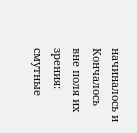начиналось и
Кончалось вне поля их зрения: смутные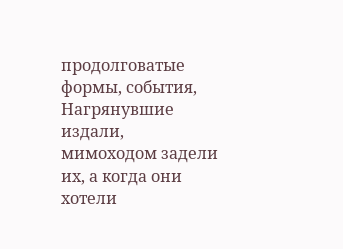продолговатые формы, события,
Нагрянувшие издали, мимоходом задели их, а когда они хотели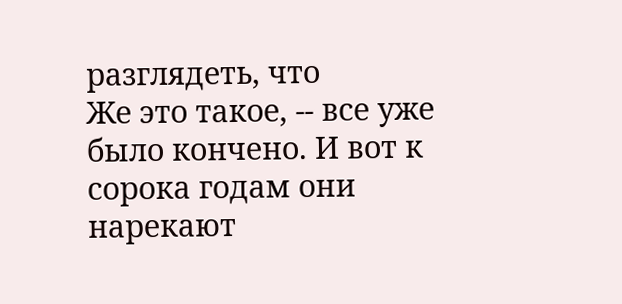разглядеть, что
Же это такое, -- все уже было кончено. И вот к сорока годам они нарекают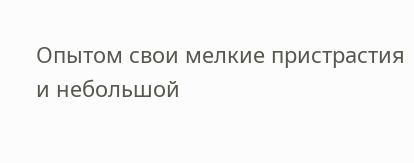Опытом свои мелкие пристрастия и небольшой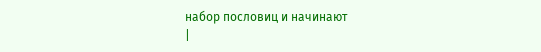набор пословиц и начинают
|